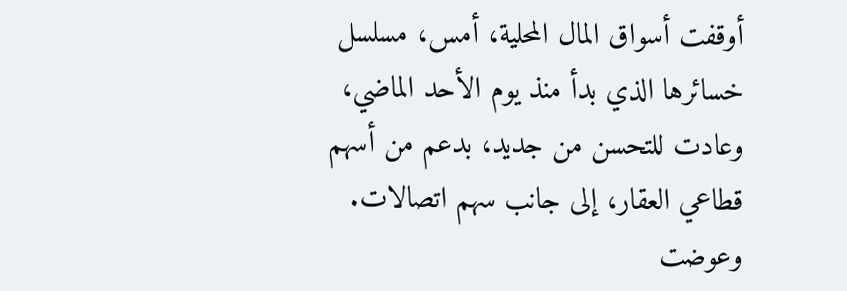أوقفت أسواق المال المحلية، أمس، مسلسل خسائرها الذي بدأ منذ يوم الأحد الماضي، وعادت للتحسن من جديد، بدعم من أسهم قطاعي العقار، إلى جانب سهم اتصالات. وعوضت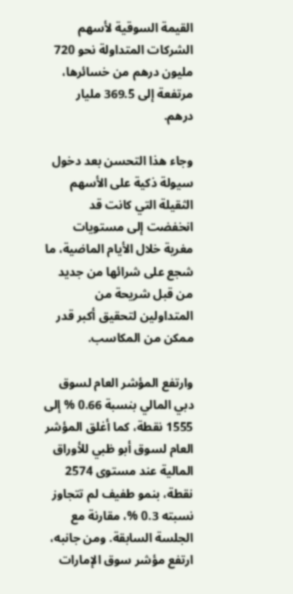القيمة السوقية لأسهم الشركات المتداولة نحو 720 مليون درهم من خسائرها، مرتفعة إلى 369.5 مليار درهم.

وجاء هذا التحسن بعد دخول سيولة ذكية على الأسهم الثقيلة التي كانت قد انخفضت إلى مستويات مغرية خلال الأيام الماضية، ما شجع على شرائها من جديد من قبل شريحة من المتداولين لتحقيق أكبر قدر ممكن من المكاسب.

وارتفع المؤشر العام لسوق دبي المالي بنسبة 0.66 % إلى 1555 نقطة، كما أغلق المؤشر العام لسوق أبو ظبي للأوراق المالية عند مستوى 2574 نقطة، بنمو طفيف لم تتجاوز نسبته 0.3 %، مقارنة مع الجلسة السابقة. ومن جانبه، ارتفع مؤشر سوق الإمارات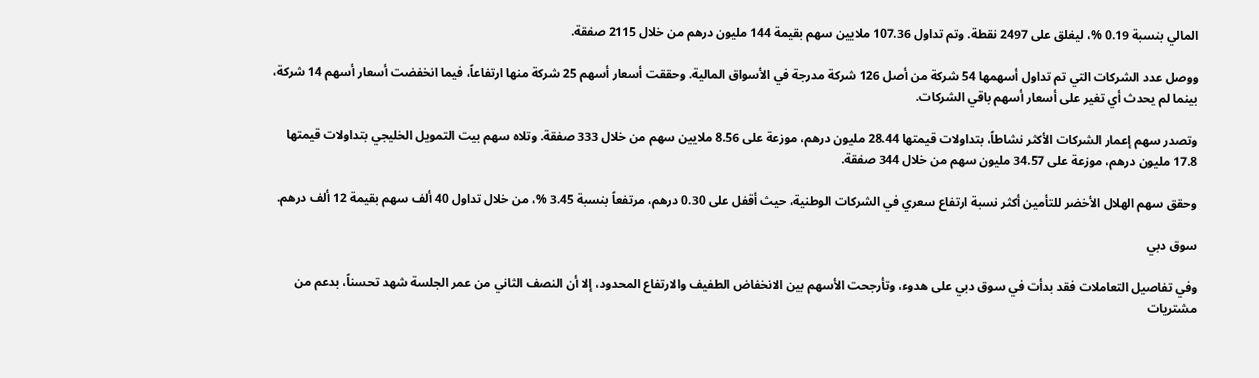المالي بنسبة 0.19 %، ليغلق على 2497 نقطة. وتم تداول 107.36 ملايين سهم بقيمة 144 مليون درهم من خلال 2115 صفقة.

ووصل عدد الشركات التي تم تداول أسهمها 54 شركة من أصل 126 شركة مدرجة في الأسواق المالية. وحققت أسعار أسهم 25 شركة منها ارتفاعاً، فيما انخفضت أسعار أسهم 14 شركة، بينما لم يحدث أي تغير على أسعار أسهم باقي الشركات.

وتصدر سهم إعمار الشركات الأكثر نشاطاً، بتداولات قيمتها 28.44 مليون درهم، موزعة على 8.56 ملايين سهم من خلال 333 صفقة. وتلاه سهم بيت التمويل الخليجي بتداولات قيمتها 17.8 مليون درهم، موزعة على 34.57 مليون سهم من خلال 344 صفقة.

وحقق سهم الهلال الأخضر للتأمين أكثر نسبة ارتفاع سعري في الشركات الوطنية، حيث أقفل على 0.30 درهم، مرتفعاً بنسبة 3.45 %، من خلال تداول 40 ألف سهم بقيمة 12 ألف درهم.

سوق دبي

وفي تفاصيل التعاملات فقد بدأت في سوق دبي على هدوء، وتأرجحت الأسهم بين الانخفاض الطفيف والارتفاع المحدود، إلا أن النصف الثاني من عمر الجلسة شهد تحسناً، بدعم من مشتريات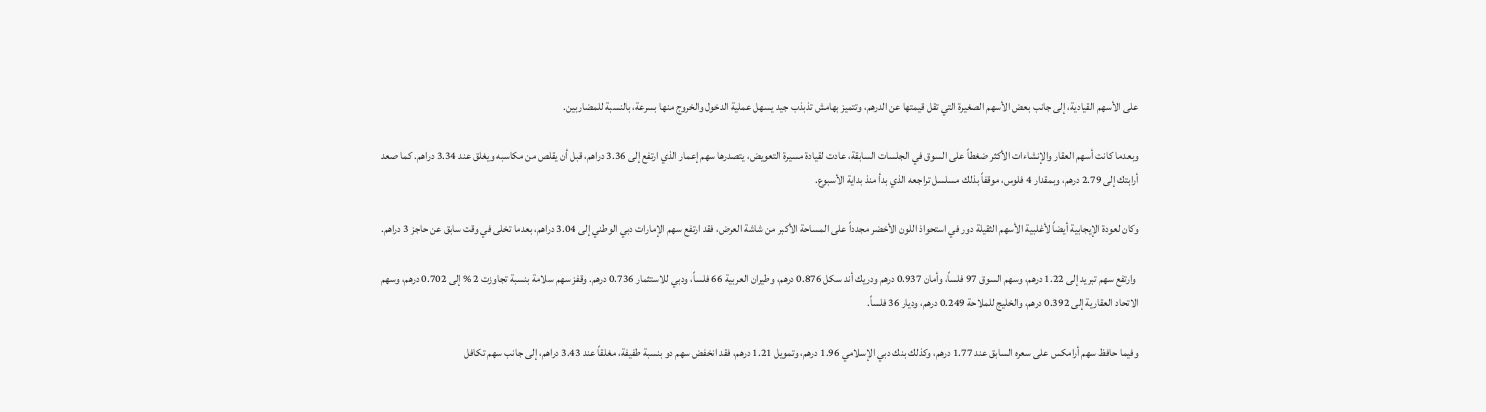على الأسهم القيادية، إلى جانب بعض الأسهم الصغيرة التي تقل قيمتها عن الدرهم، وتتميز بهامش تذبذب جيد يسهل عملية الدخول والخروج منها بسرعة، بالنسبة للمضاربين.

وبعدما كانت أسهم العقار والإنشاءات الأكثر ضغطاً على السوق في الجلسات السابقة، عادت لقيادة مسيرة التعويض، يتصدرها سهم إعمار الذي ارتفع إلى 3.36 دراهم، قبل أن يقلص من مكاسبه ويغلق عند 3.34 دراهم. كما صعد أرابتك إلى 2.79 درهم، وبمقدار 4 فلوس، موقفاً بذلك مسلسل تراجعه الذي بدأ منذ بداية الأسبوع.

وكان لعودة الإيجابية أيضاً لأغلبية الأسهم الثقيلة دور في استحواذ اللون الأخضر مجدداً على المساحة الأكبر من شاشة العرض، فقد ارتفع سهم الإمارات دبي الوطني إلى 3.04 دراهم، بعدما تخلى في وقت سابق عن حاجز 3 دراهم.

 وارتفع سهم تبريد إلى 1.22 درهم، وسهم السوق 97 فلساً، وأمان 0.937 درهم ودريك أند سكل 0.876 درهم، وطيران العربية 66 فلساً، ودبي للاستثمار 0.736 درهم. وقفز سهم سلامة بنسبة تجاوزت 2 % إلى 0.702 درهم، وسهم الاتحاد العقارية إلى 0.392 درهم، والخليج للملاحة 0.249 درهم، وديار 36 فلساً.

وفيما حافظ سهم أرامكس على سعره السابق عند 1.77 درهم، وكذلك بنك دبي الإسلامي 1.96 درهم، وتمويل 1.21 درهم، فقد انخفض سهم دو بنسبة طفيفة، مغلقاً عند 3.43 دراهم، إلى جانب سهم تكافل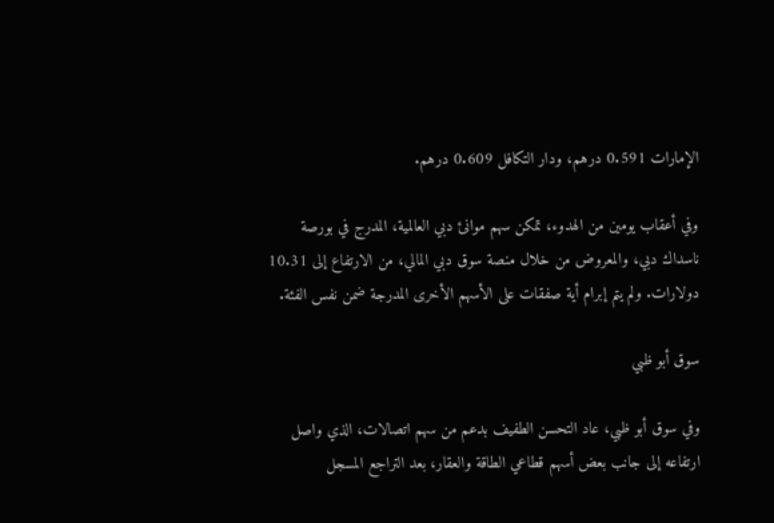الإمارات 0.591 درهم، ودار التكافل 0.609 درهم.

وفي أعقاب يومين من الهدوء، تمكن سهم موانئ دبي العالمية، المدرج في بورصة ناسداك دبي، والمعروض من خلال منصة سوق دبي المالي، من الارتفاع إلى 10.31 دولارات. ولم يتم إبرام أية صفقات على الأسهم الأخرى المدرجة ضمن نفس الفئة.

سوق أبو ظبي

وفي سوق أبو ظبي، عاد التحسن الطفيف بدعم من سهم اتصالات، الذي واصل ارتفاعه إلى جانب بعض أسهم قطاعي الطاقة والعقار، بعد التراجع المسجل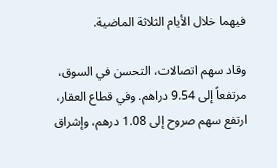فيهما خلال الأيام الثلاثة الماضية.

وقاد سهم اتصالات، التحسن في السوق، مرتفعاً إلى 9.54 دراهم. وفي قطاع العقار، ارتفع سهم صروح إلى 1.08 درهم، وإشراق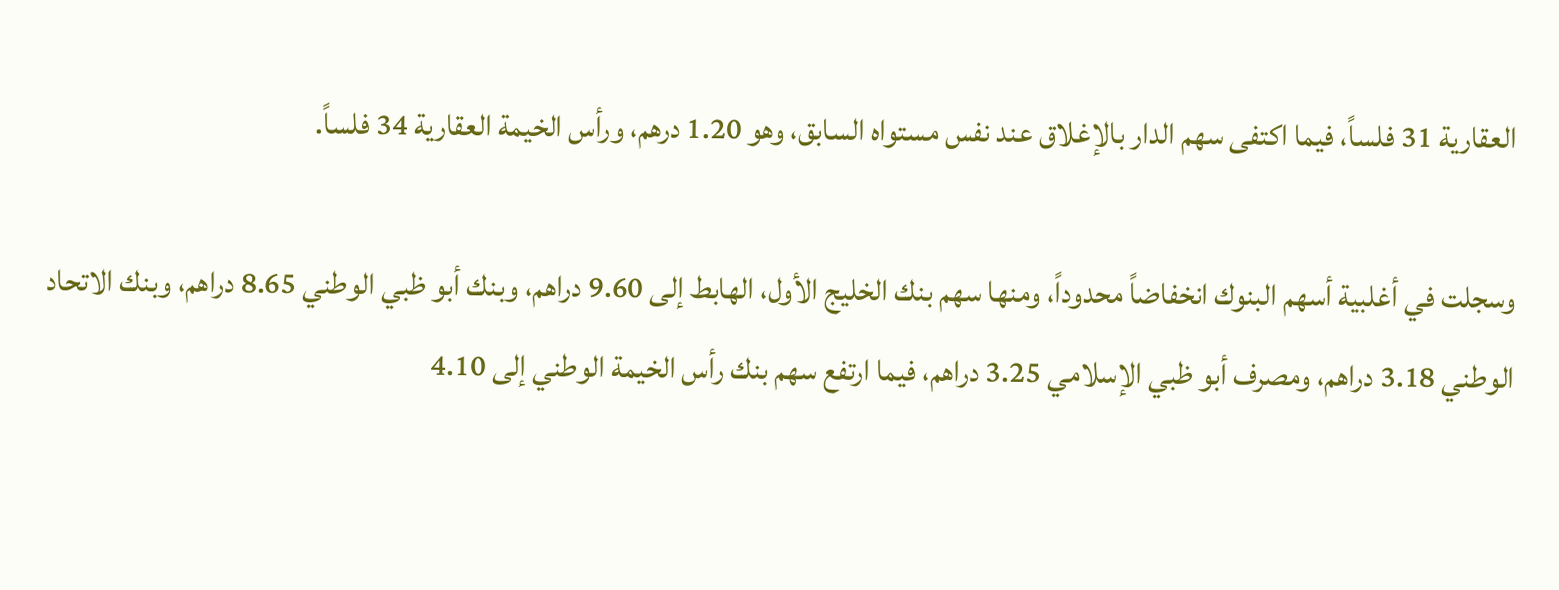العقارية 31 فلساً، فيما اكتفى سهم الدار بالإغلاق عند نفس مستواه السابق، وهو 1.20 درهم، ورأس الخيمة العقارية 34 فلساً.

وسجلت في أغلبية أسهم البنوك انخفاضاً محدوداً، ومنها سهم بنك الخليج الأول، الهابط إلى 9.60 دراهم، وبنك أبو ظبي الوطني 8.65 دراهم، وبنك الاتحاد الوطني 3.18 دراهم، ومصرف أبو ظبي الإسلامي 3.25 دراهم، فيما ارتفع سهم بنك رأس الخيمة الوطني إلى 4.10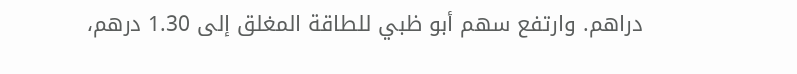دراهم. وارتفع سهم أبو ظبي للطاقة المغلق إلى 1.30 درهم،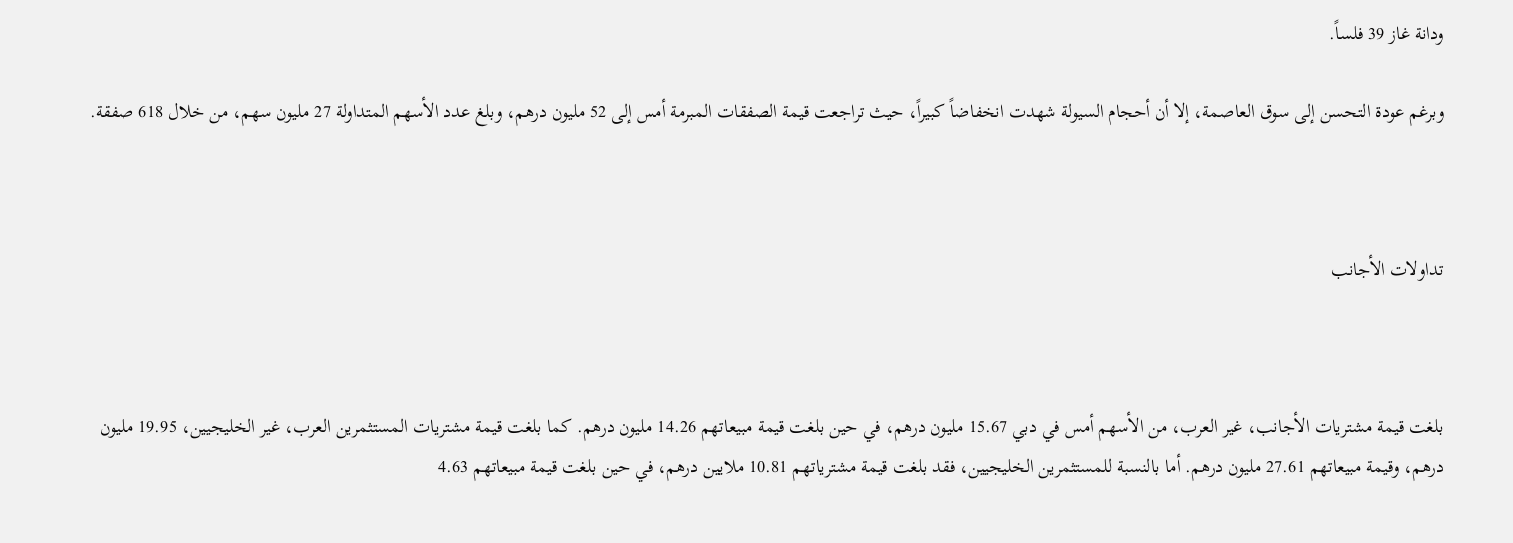ودانة غاز 39 فلساً.

وبرغم عودة التحسن إلى سوق العاصمة، إلا أن أحجام السيولة شهدت انخفاضاً كبيراً، حيث تراجعت قيمة الصفقات المبرمة أمس إلى 52 مليون درهم، وبلغ عدد الأسهم المتداولة 27 مليون سهم، من خلال 618 صفقة.



تداولات الأجانب



بلغت قيمة مشتريات الأجانب، غير العرب، من الأسهم أمس في دبي 15.67 مليون درهم، في حين بلغت قيمة مبيعاتهم 14.26 مليون درهم. كما بلغت قيمة مشتريات المستثمرين العرب، غير الخليجيين، 19.95 مليون درهم، وقيمة مبيعاتهم 27.61 مليون درهم. أما بالنسبة للمستثمرين الخليجيين، فقد بلغت قيمة مشترياتهم 10.81 ملايين درهم، في حين بلغت قيمة مبيعاتهم 4.63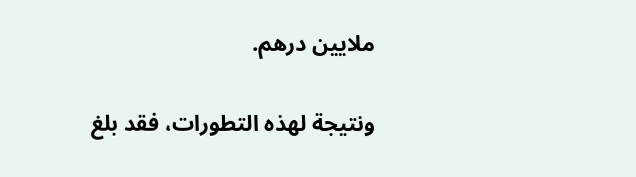ملايين درهم.

ونتيجة لهذه التطورات، فقد بلغ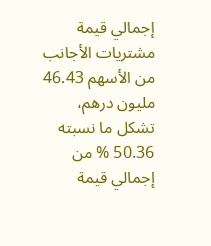إجمالي قيمة مشتريات الأجانب من الأسهم 46.43 مليون درهم، تشكل ما نسبته 50.36 % من إجمالي قيمة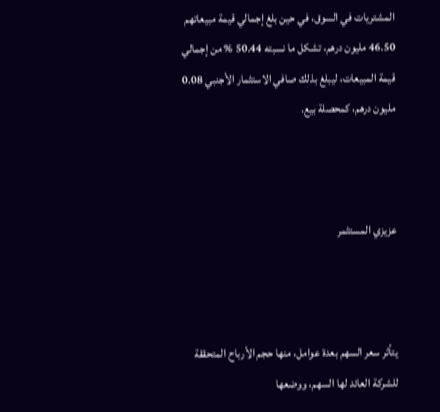المشتريات في السوق، في حين بلغ إجمالي قيمة مبيعاتهم 46.50 مليون درهم، تشكل ما نسبته 50.44 % من إجمالي قيمة المبيعات، ليبلغ بذلك صافي الاستثمار الأجنبي 0.08 مليون درهم، كمحصلة بيع.



عزيزي المستثمر



يتأثر سعر السهم بعدة عوامل، منها حجم الأرباح المتحققة للشركة العائد لها السهم، ووضعها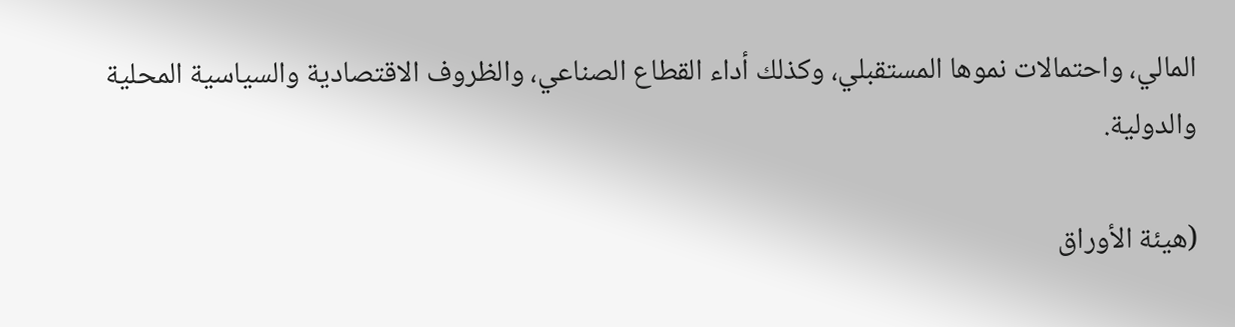المالي، واحتمالات نموها المستقبلي، وكذلك أداء القطاع الصناعي، والظروف الاقتصادية والسياسية المحلية والدولية.

(هيئة الأوراق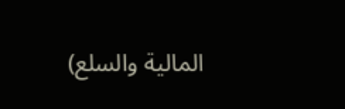المالية والسلع)